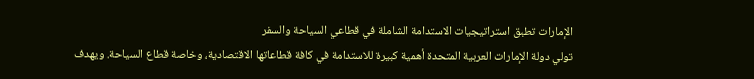الإمارات تطبق استراتيجيات الاستدامة الشاملة في قطاعي السياحة والسفر
تولي دولة الإمارات العربية المتحدة أهمية كبيرة للاستدامة في كافة قطاعاتها الاقتصادية، وخاصة قطاع السياحة. ويهدف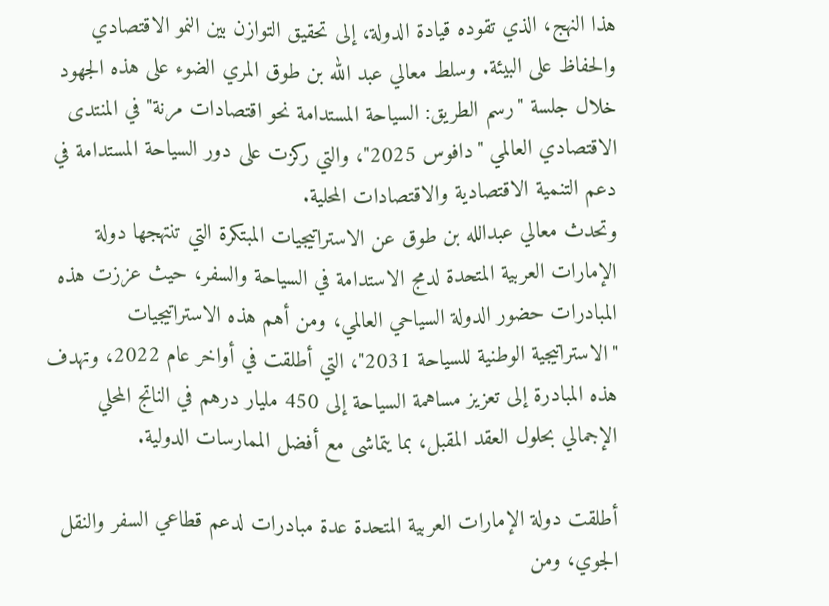هذا النهج، الذي تقوده قيادة الدولة، إلى تحقيق التوازن بين النمو الاقتصادي والحفاظ على البيئة. وسلط معالي عبد الله بن طوق المري الضوء على هذه الجهود خلال جلسة "رسم الطريق: السياحة المستدامة نحو اقتصادات مرنة" في المنتدى الاقتصادي العالمي "دافوس 2025"، والتي ركزت على دور السياحة المستدامة في دعم التنمية الاقتصادية والاقتصادات المحلية.
وتحدث معالي عبدالله بن طوق عن الاستراتيجيات المبتكرة التي تنتهجها دولة الإمارات العربية المتحدة لدمج الاستدامة في السياحة والسفر، حيث عززت هذه المبادرات حضور الدولة السياحي العالمي، ومن أهم هذه الاستراتيجيات "الاستراتيجية الوطنية للسياحة 2031"، التي أطلقت في أواخر عام 2022، وتهدف هذه المبادرة إلى تعزيز مساهمة السياحة إلى 450 مليار درهم في الناتج المحلي الإجمالي بحلول العقد المقبل، بما يتماشى مع أفضل الممارسات الدولية.

أطلقت دولة الإمارات العربية المتحدة عدة مبادرات لدعم قطاعي السفر والنقل الجوي، ومن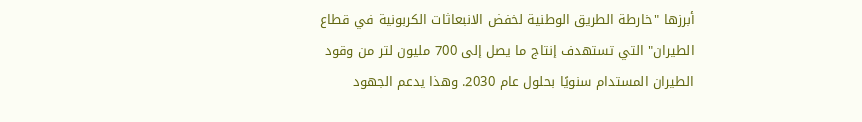أبرزها "خارطة الطريق الوطنية لخفض الانبعاثات الكربونية في قطاع الطيران" التي تستهدف إنتاج ما يصل إلى 700 مليون لتر من وقود الطيران المستدام سنويًا بحلول عام 2030. وهذا يدعم الجهود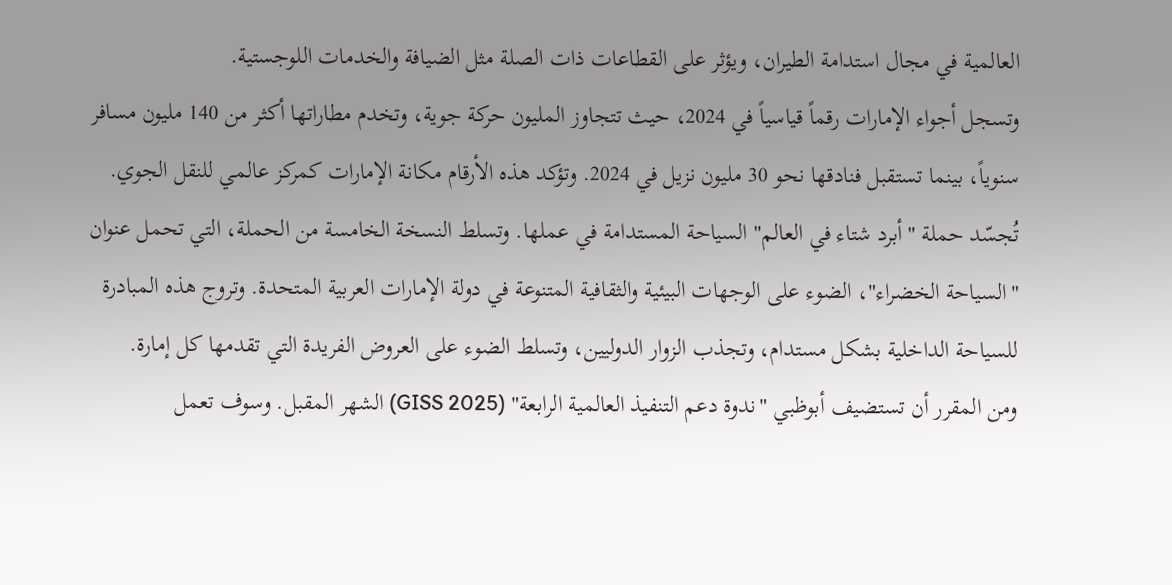العالمية في مجال استدامة الطيران، ويؤثر على القطاعات ذات الصلة مثل الضيافة والخدمات اللوجستية.
وتسجل أجواء الإمارات رقماً قياسياً في 2024، حيث تتجاوز المليون حركة جوية، وتخدم مطاراتها أكثر من 140 مليون مسافر سنوياً، بينما تستقبل فنادقها نحو 30 مليون نزيل في 2024. وتؤكد هذه الأرقام مكانة الإمارات كمركز عالمي للنقل الجوي.
تُجسّد حملة "أبرد شتاء في العالم" السياحة المستدامة في عملها. وتسلط النسخة الخامسة من الحملة، التي تحمل عنوان "السياحة الخضراء"، الضوء على الوجهات البيئية والثقافية المتنوعة في دولة الإمارات العربية المتحدة. وتروج هذه المبادرة للسياحة الداخلية بشكل مستدام، وتجذب الزوار الدوليين، وتسلط الضوء على العروض الفريدة التي تقدمها كل إمارة.
ومن المقرر أن تستضيف أبوظبي "ندوة دعم التنفيذ العالمية الرابعة" (GISS 2025) الشهر المقبل. وسوف تعمل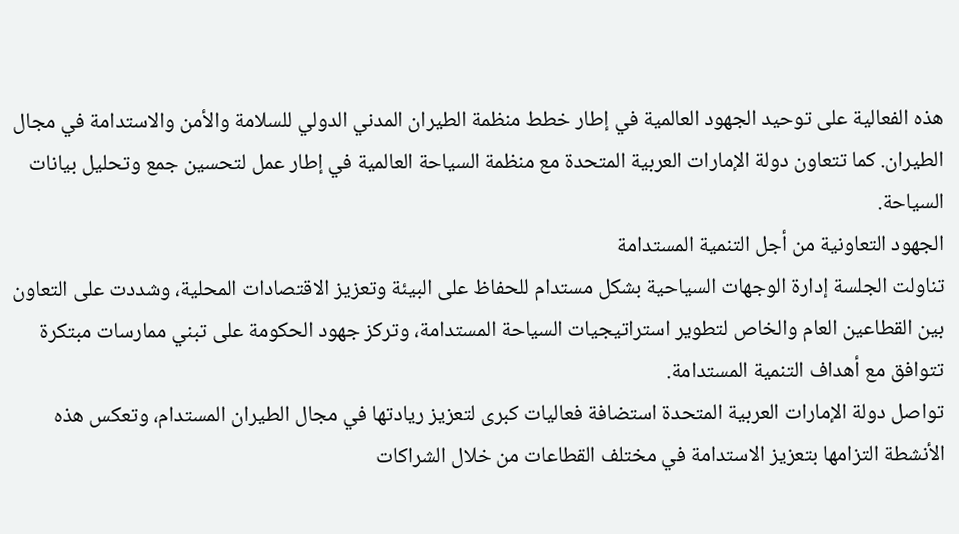هذه الفعالية على توحيد الجهود العالمية في إطار خطط منظمة الطيران المدني الدولي للسلامة والأمن والاستدامة في مجال الطيران. كما تتعاون دولة الإمارات العربية المتحدة مع منظمة السياحة العالمية في إطار عمل لتحسين جمع وتحليل بيانات السياحة.
الجهود التعاونية من أجل التنمية المستدامة
تناولت الجلسة إدارة الوجهات السياحية بشكل مستدام للحفاظ على البيئة وتعزيز الاقتصادات المحلية، وشددت على التعاون بين القطاعين العام والخاص لتطوير استراتيجيات السياحة المستدامة، وتركز جهود الحكومة على تبني ممارسات مبتكرة تتوافق مع أهداف التنمية المستدامة.
تواصل دولة الإمارات العربية المتحدة استضافة فعاليات كبرى لتعزيز ريادتها في مجال الطيران المستدام، وتعكس هذه الأنشطة التزامها بتعزيز الاستدامة في مختلف القطاعات من خلال الشراكات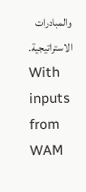والمبادرات الاستراتيجية.
With inputs from WAM